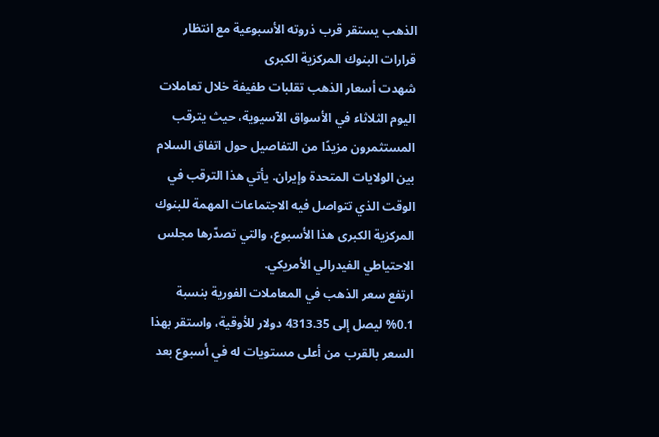الذهب يستقر قرب ذروته الأسبوعية مع انتظار قرارات البنوك المركزية الكبرى
شهدت أسعار الذهب تقلبات طفيفة خلال تعاملات اليوم الثلاثاء في الأسواق الآسيوية، حيث يترقب المستثمرون مزيدًا من التفاصيل حول اتفاق السلام بين الولايات المتحدة وإيران. يأتي هذا الترقب في الوقت الذي تتواصل فيه الاجتماعات المهمة للبنوك المركزية الكبرى هذا الأسبوع، والتي تصدّرها مجلس الاحتياطي الفيدرالي الأمريكي.
ارتفع سعر الذهب في المعاملات الفورية بنسبة 0.1% ليصل إلى 4313.35 دولار للأوقية، واستقر بهذا السعر بالقرب من أعلى مستويات له في أسبوع بعد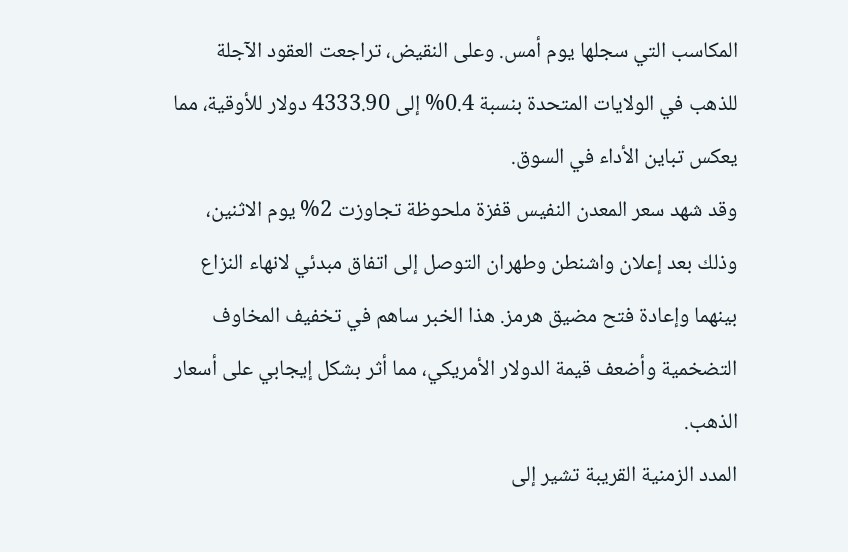المكاسب التي سجلها يوم أمس. وعلى النقيض، تراجعت العقود الآجلة للذهب في الولايات المتحدة بنسبة 0.4% إلى 4333.90 دولار للأوقية، مما يعكس تباين الأداء في السوق.
وقد شهد سعر المعدن النفيس قفزة ملحوظة تجاوزت 2% يوم الاثنين، وذلك بعد إعلان واشنطن وطهران التوصل إلى اتفاق مبدئي لانهاء النزاع بينهما وإعادة فتح مضيق هرمز. هذا الخبر ساهم في تخفيف المخاوف التضخمية وأضعف قيمة الدولار الأمريكي، مما أثر بشكل إيجابي على أسعار الذهب.
المدد الزمنية القريبة تشير إلى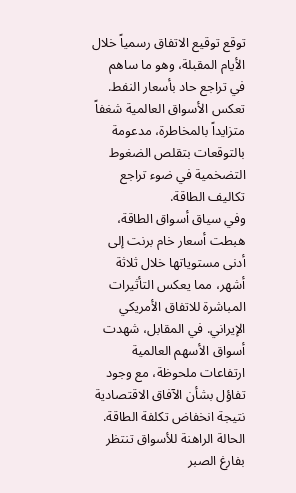توقع توقيع الاتفاق رسمياً خلال الأيام المقبلة، وهو ما ساهم في تراجع حاد بأسعار النفط. تعكس الأسواق العالمية شغفاً متزايداً بالمخاطرة، مدعومة بالتوقعات بتقلص الضغوط التضخمية في ضوء تراجع تكاليف الطاقة.
وفي سياق أسواق الطاقة، هبطت أسعار خام برنت إلى أدنى مستوياتها خلال ثلاثة أشهر، مما يعكس التأثيرات المباشرة للاتفاق الأمريكي الإيراني. في المقابل، شهدت أسواق الأسهم العالمية ارتفاعات ملحوظة، مع وجود تفاؤل بشأن الآفاق الاقتصادية نتيجة انخفاض تكلفة الطاقة.
الحالة الراهنة للأسواق تنتظر بفارغ الصبر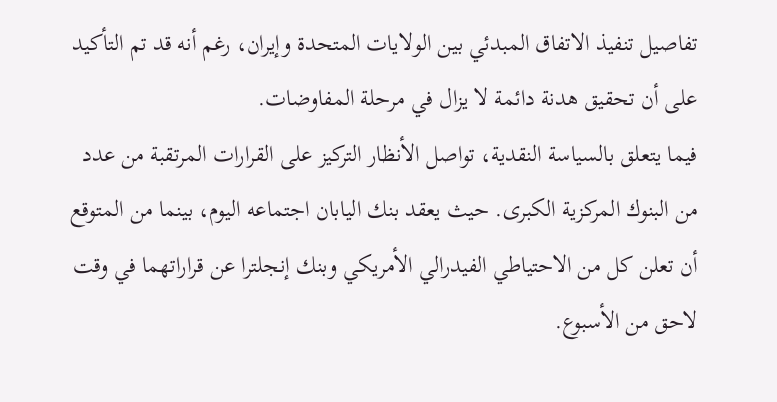تفاصيل تنفيذ الاتفاق المبدئي بين الولايات المتحدة وإيران، رغم أنه قد تم التأكيد على أن تحقيق هدنة دائمة لا يزال في مرحلة المفاوضات.
فيما يتعلق بالسياسة النقدية، تواصل الأنظار التركيز على القرارات المرتقبة من عدد من البنوك المركزية الكبرى. حيث يعقد بنك اليابان اجتماعه اليوم، بينما من المتوقع أن تعلن كل من الاحتياطي الفيدرالي الأمريكي وبنك إنجلترا عن قراراتهما في وقت لاحق من الأسبوع.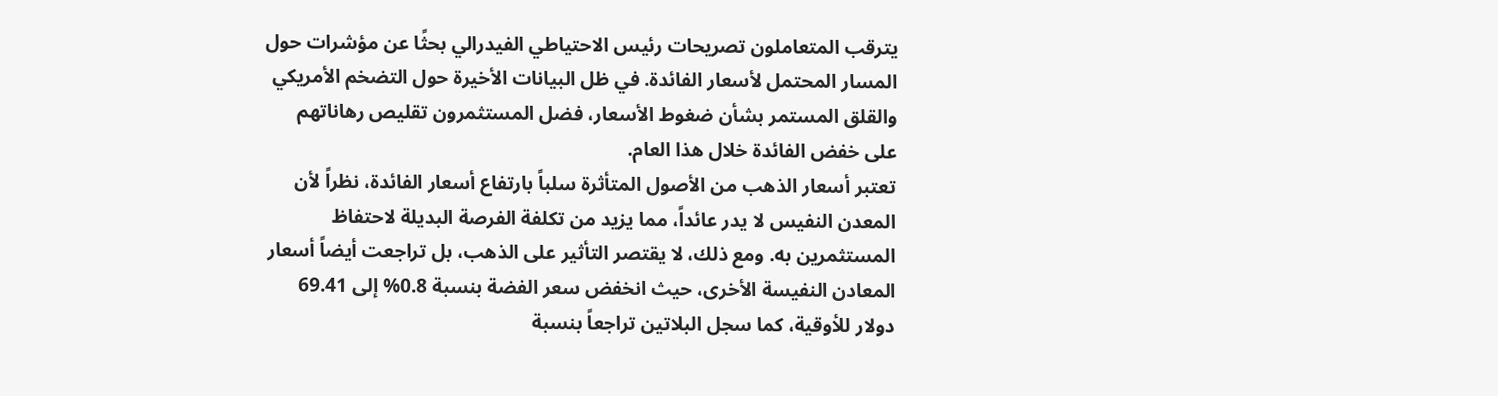يترقب المتعاملون تصريحات رئيس الاحتياطي الفيدرالي بحثًا عن مؤشرات حول المسار المحتمل لأسعار الفائدة. في ظل البيانات الأخيرة حول التضخم الأمريكي والقلق المستمر بشأن ضغوط الأسعار، فضل المستثمرون تقليص رهاناتهم على خفض الفائدة خلال هذا العام.
تعتبر أسعار الذهب من الأصول المتأثرة سلباً بارتفاع أسعار الفائدة، نظراً لأن المعدن النفيس لا يدر عائداً، مما يزيد من تكلفة الفرصة البديلة لاحتفاظ المستثمرين به. ومع ذلك، لا يقتصر التأثير على الذهب، بل تراجعت أيضاً أسعار المعادن النفيسة الأخرى، حيث انخفض سعر الفضة بنسبة 0.8% إلى 69.41 دولار للأوقية، كما سجل البلاتين تراجعاً بنسبة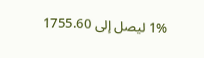1% ليصل إلى 1755.60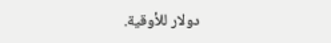دولار للأوقية.